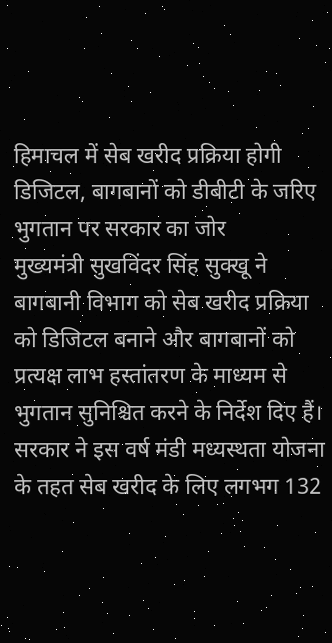हिमाचल में सेब खरीद प्रक्रिया होगी डिजिटल, बागबानों को डीबीटी के जरिए भुगतान पर सरकार का जोर
मुख्यमंत्री सुखविंदर सिंह सुक्खू ने बागबानी विभाग को सेब खरीद प्रक्रिया को डिजिटल बनाने और बागबानों को प्रत्यक्ष लाभ हस्तांतरण के माध्यम से भुगतान सुनिश्चित करने के निर्देश दिए हैं। सरकार ने इस वर्ष मंडी मध्यस्थता योजना के तहत सेब खरीद के लिए लगभग 132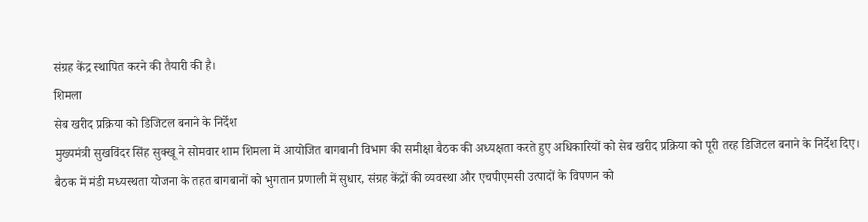संग्रह केंद्र स्थापित करने की तैयारी की है।
शिमला
सेब खरीद प्रक्रिया को डिजिटल बनाने के निर्देश
मुख्यमंत्री सुखविंदर सिंह सुक्खू ने सोमवार शाम शिमला में आयोजित बागबानी विभाग की समीक्षा बैठक की अध्यक्षता करते हुए अधिकारियों को सेब खरीद प्रक्रिया को पूरी तरह डिजिटल बनाने के निर्देश दिए। बैठक में मंडी मध्यस्थता योजना के तहत बागबानों को भुगतान प्रणाली में सुधार, संग्रह केंद्रों की व्यवस्था और एचपीएमसी उत्पादों के विपणन को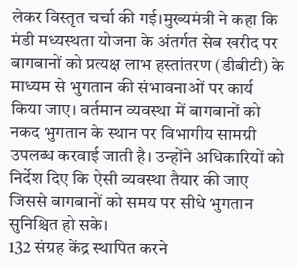लेकर विस्तृत चर्चा की गई।मुख्यमंत्री ने कहा कि मंडी मध्यस्थता योजना के अंतर्गत सेब खरीद पर बागबानों को प्रत्यक्ष लाभ हस्तांतरण (डीबीटी) के माध्यम से भुगतान की संभावनाओं पर कार्य किया जाए। वर्तमान व्यवस्था में बागबानों को नकद भुगतान के स्थान पर विभागीय सामग्री उपलब्ध करवाई जाती है। उन्होंने अधिकारियों को निर्देश दिए कि ऐसी व्यवस्था तैयार की जाए जिससे बागबानों को समय पर सीधे भुगतान सुनिश्चित हो सके।
132 संग्रह केंद्र स्थापित करने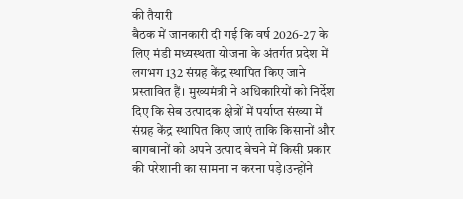की तैयारी
बैठक में जानकारी दी गई कि वर्ष 2026-27 के लिए मंडी मध्यस्थता योजना के अंतर्गत प्रदेश में लगभग 132 संग्रह केंद्र स्थापित किए जाने प्रस्तावित हैं। मुख्यमंत्री ने अधिकारियों को निर्देश दिए कि सेब उत्पादक क्षेत्रों में पर्याप्त संख्या में संग्रह केंद्र स्थापित किए जाएं ताकि किसानों और बागबानों को अपने उत्पाद बेचने में किसी प्रकार की परेशानी का सामना न करना पड़े।उन्होंने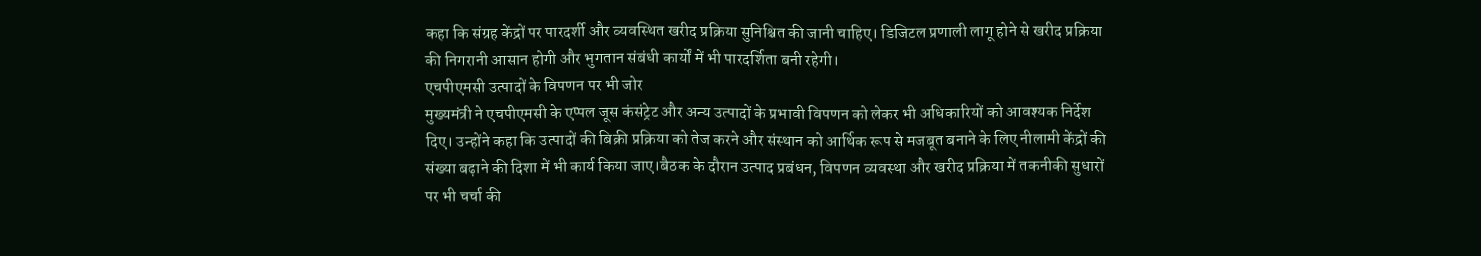कहा कि संग्रह केंद्रों पर पारदर्शी और व्यवस्थित खरीद प्रक्रिया सुनिश्चित की जानी चाहिए। डिजिटल प्रणाली लागू होने से खरीद प्रक्रिया की निगरानी आसान होगी और भुगतान संबंधी कार्यों में भी पारदर्शिता बनी रहेगी।
एचपीएमसी उत्पादों के विपणन पर भी जोर
मुख्यमंत्री ने एचपीएमसी के एप्पल जूस कंसंट्रेट और अन्य उत्पादों के प्रभावी विपणन को लेकर भी अधिकारियों को आवश्यक निर्देश दिए। उन्होंने कहा कि उत्पादों की बिक्री प्रक्रिया को तेज करने और संस्थान को आर्थिक रूप से मजबूत बनाने के लिए नीलामी केंद्रों की संख्या बढ़ाने की दिशा में भी कार्य किया जाए।बैठक के दौरान उत्पाद प्रबंधन, विपणन व्यवस्था और खरीद प्रक्रिया में तकनीकी सुधारों पर भी चर्चा की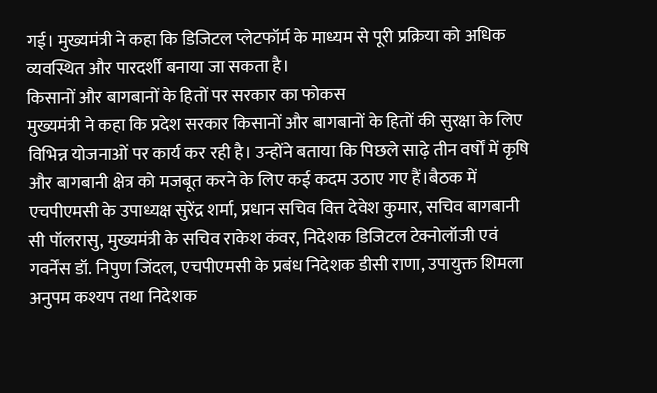गई। मुख्यमंत्री ने कहा कि डिजिटल प्लेटफॉर्म के माध्यम से पूरी प्रक्रिया को अधिक व्यवस्थित और पारदर्शी बनाया जा सकता है।
किसानों और बागबानों के हितों पर सरकार का फोकस
मुख्यमंत्री ने कहा कि प्रदेश सरकार किसानों और बागबानों के हितों की सुरक्षा के लिए विभिन्न योजनाओं पर कार्य कर रही है। उन्होंने बताया कि पिछले साढ़े तीन वर्षों में कृषि और बागबानी क्षेत्र को मजबूत करने के लिए कई कदम उठाए गए हैं।बैठक में एचपीएमसी के उपाध्यक्ष सुरेंद्र शर्मा, प्रधान सचिव वित्त देवेश कुमार, सचिव बागबानी सी पॉलरासु, मुख्यमंत्री के सचिव राकेश कंवर, निदेशक डिजिटल टेक्नोलॉजी एवं गवर्नेंस डॉ. निपुण जिंदल, एचपीएमसी के प्रबंध निदेशक डीसी राणा, उपायुक्त शिमला अनुपम कश्यप तथा निदेशक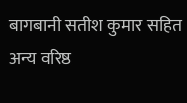बागबानी सतीश कुमार सहित अन्य वरिष्ठ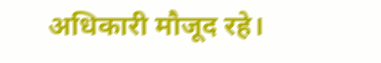अधिकारी मौजूद रहे।